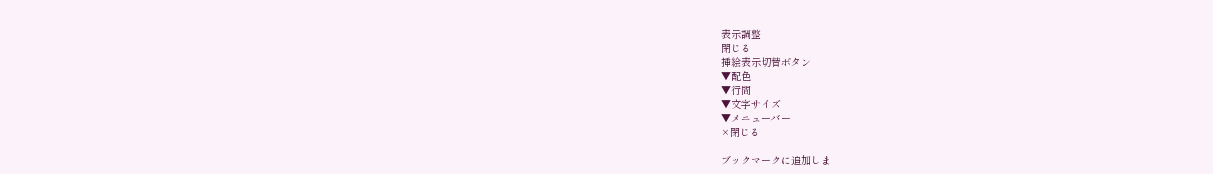表示調整
閉じる
挿絵表示切替ボタン
▼配色
▼行間
▼文字サイズ
▼メニューバー
×閉じる

ブックマークに追加しま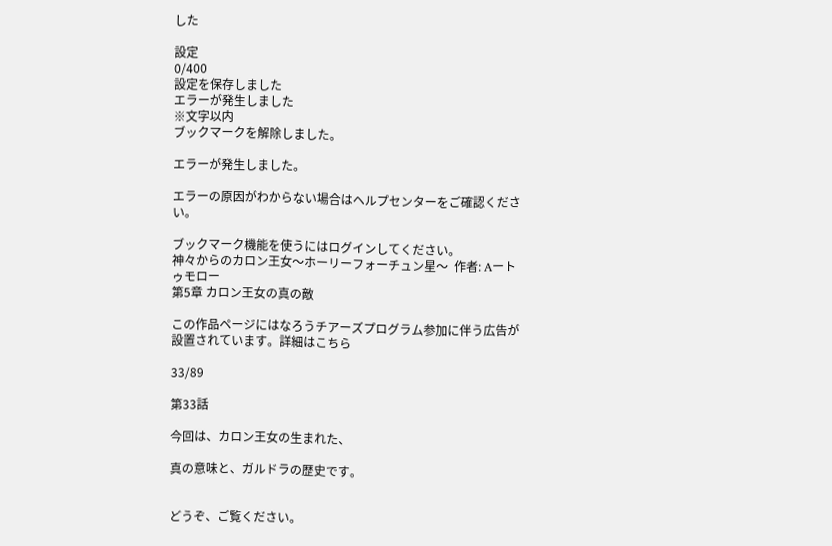した

設定
0/400
設定を保存しました
エラーが発生しました
※文字以内
ブックマークを解除しました。

エラーが発生しました。

エラーの原因がわからない場合はヘルプセンターをご確認ください。

ブックマーク機能を使うにはログインしてください。
神々からのカロン王女〜ホーリーフォーチュン星〜  作者: Aートゥモロー
第5章 カロン王女の真の敵

この作品ページにはなろうチアーズプログラム参加に伴う広告が設置されています。詳細はこちら

33/89

第33話

今回は、カロン王女の生まれた、

真の意味と、ガルドラの歴史です。


どうぞ、ご覧ください。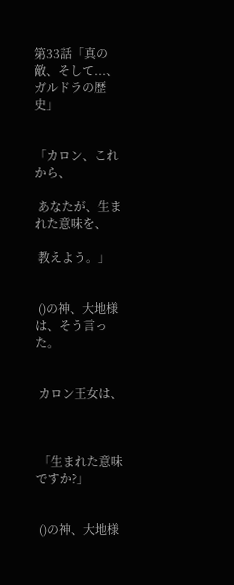第33話「真の敵、そして...、ガルドラの歴史」


「カロン、これから、

 あなたが、生まれた意味を、

 教えよう。」


 ()の神、大地様は、そう言った。


 カロン王女は、



 「生まれた意味ですか?」


 ()の神、大地様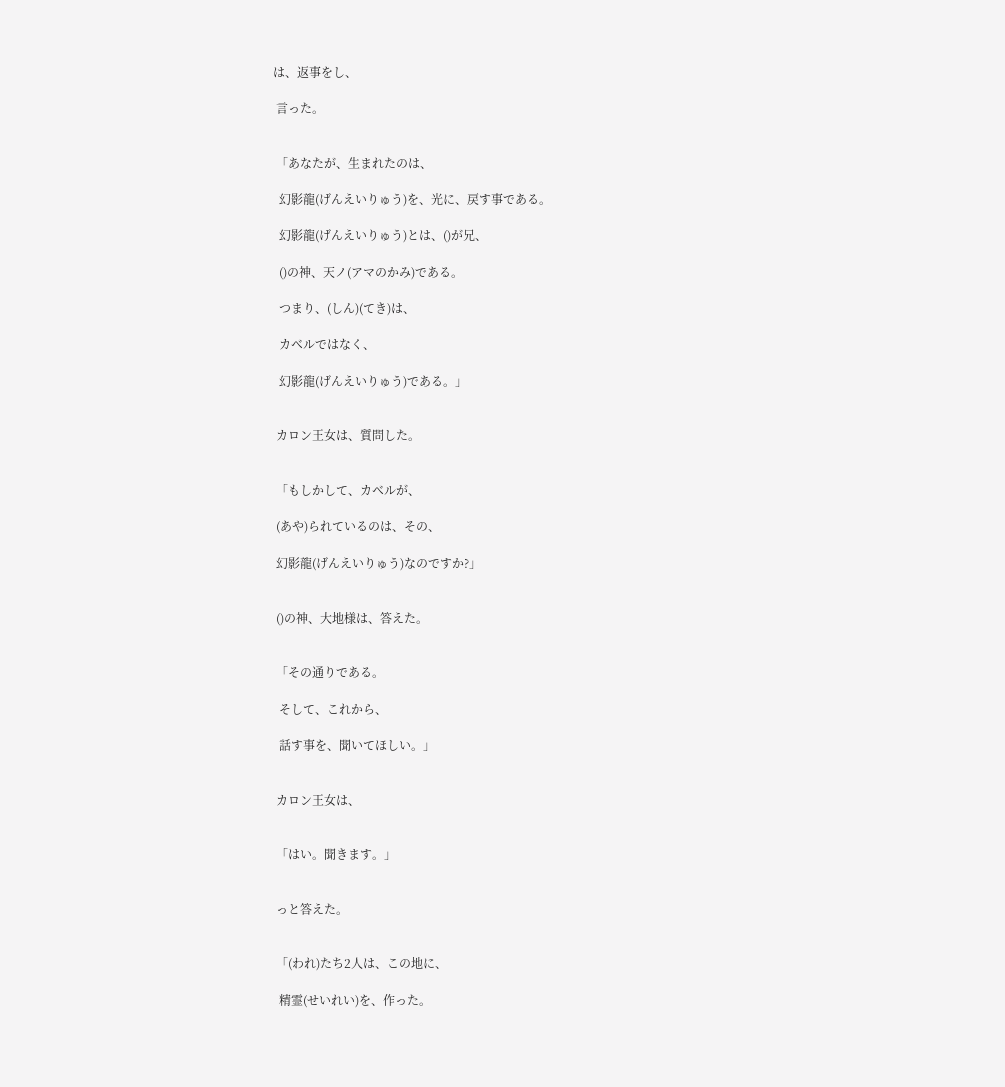は、返事をし、

 言った。


 「あなたが、生まれたのは、

  幻影龍(げんえいりゅう)を、光に、戻す事である。

  幻影龍(げんえいりゅう)とは、()が兄、

  ()の神、天ノ(アマのかみ)である。

  つまり、(しん)(てき)は、

  カベルではなく、

  幻影龍(げんえいりゅう)である。」


 カロン王女は、質問した。


 「もしかして、カベルが、

 (あや)られているのは、その、

 幻影龍(げんえいりゅう)なのですか?」


 ()の神、大地様は、答えた。


 「その通りである。

  そして、これから、

  話す事を、聞いてほしい。」


 カロン王女は、


 「はい。聞きます。」


 っと答えた。


 「(われ)たち2人は、この地に、

  精霊(せいれい)を、作った。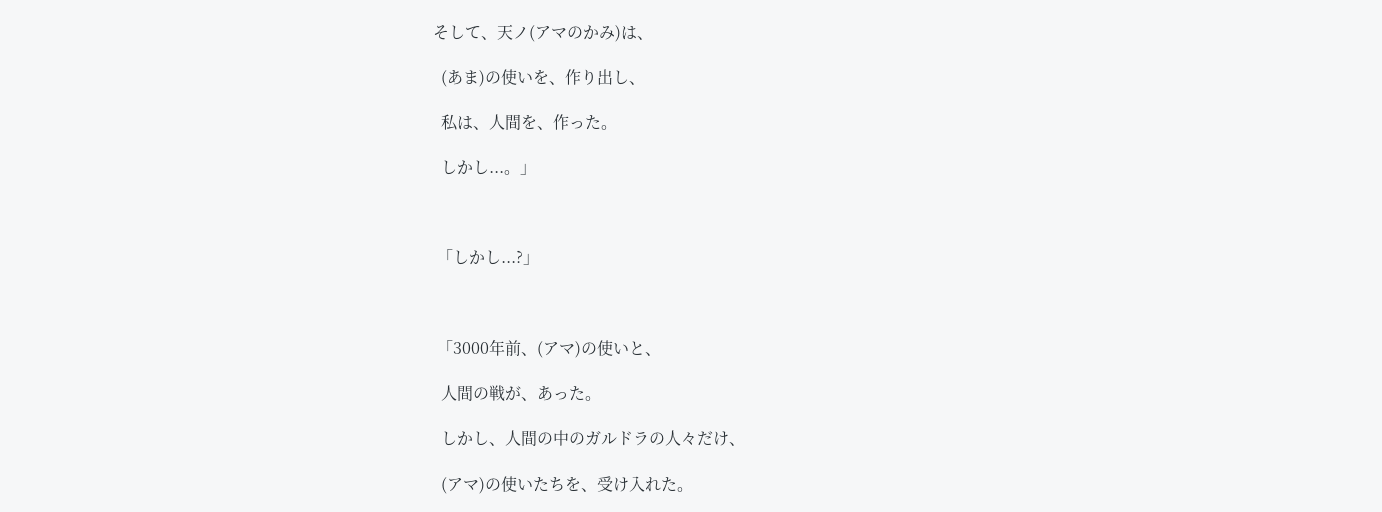そして、天ノ(アマのかみ)は、

  (あま)の使いを、作り出し、

  私は、人間を、作った。

  しかし...。」



 「しかし...?」



 「3000年前、(アマ)の使いと、

  人間の戦が、あった。

  しかし、人間の中のガルドラの人々だけ、

  (アマ)の使いたちを、受け入れた。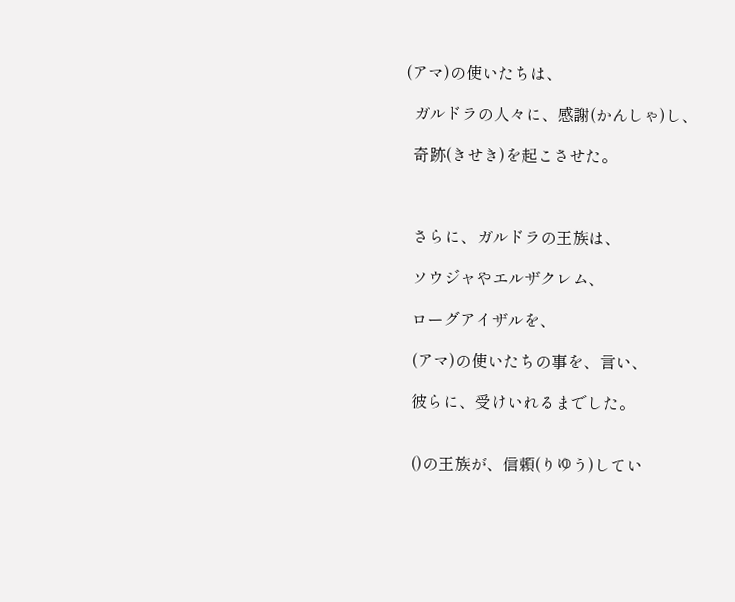(アマ)の使いたちは、

  ガルドラの人々に、感謝(かんしゃ)し、

  奇跡(きせき)を起こさせた。



  さらに、ガルドラの王族は、

  ソウジャやエルザクレム、

  ローグアイザルを、

  (アマ)の使いたちの事を、言い、

  彼らに、受けいれるまでした。


  ()の王族が、信頼(りゆう)してい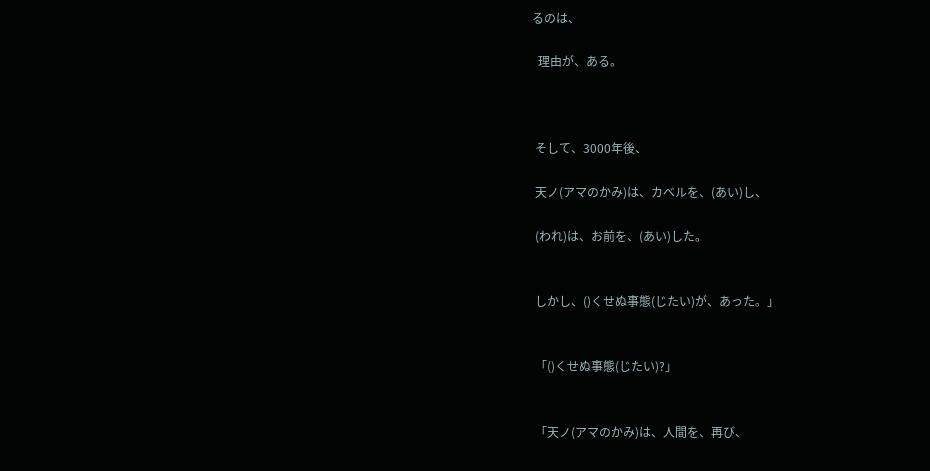るのは、

  理由が、ある。



 そして、3000年後、

 天ノ(アマのかみ)は、カベルを、(あい)し、

 (われ)は、お前を、(あい)した。


 しかし、()くせぬ事態(じたい)が、あった。」


 「()くせぬ事態(じたい)?」


 「天ノ(アマのかみ)は、人間を、再び、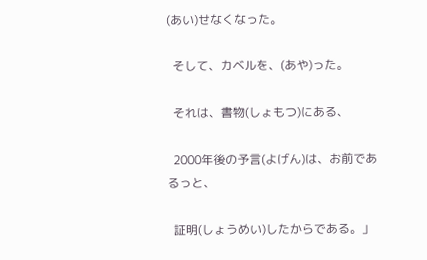(あい)せなくなった。

  そして、カベルを、(あや)った。

  それは、書物(しょもつ)にある、

  2000年後の予言(よげん)は、お前であるっと、

  証明(しょうめい)したからである。」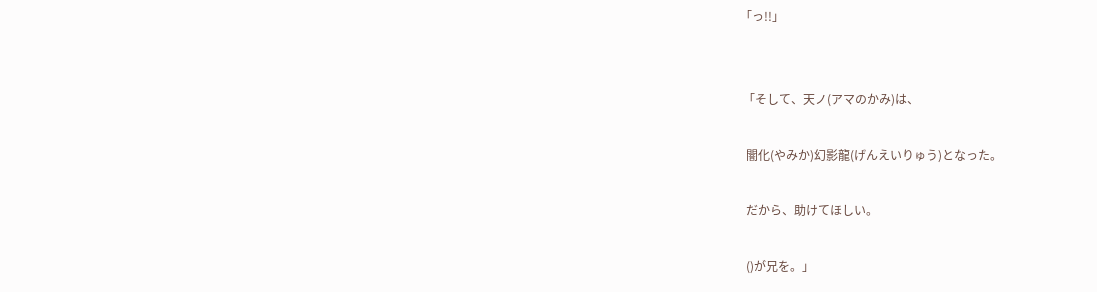「っ!!」


 「そして、天ノ(アマのかみ)は、

  闇化(やみか)幻影龍(げんえいりゅう)となった。

  だから、助けてほしい。

  ()が兄を。」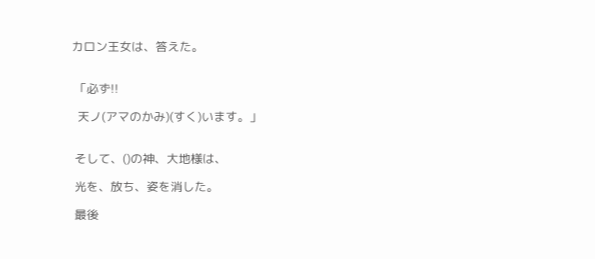カロン王女は、答えた。


 「必ず!!

  天ノ(アマのかみ)(すく)います。」


 そして、()の神、大地様は、

 光を、放ち、姿を消した。

 最後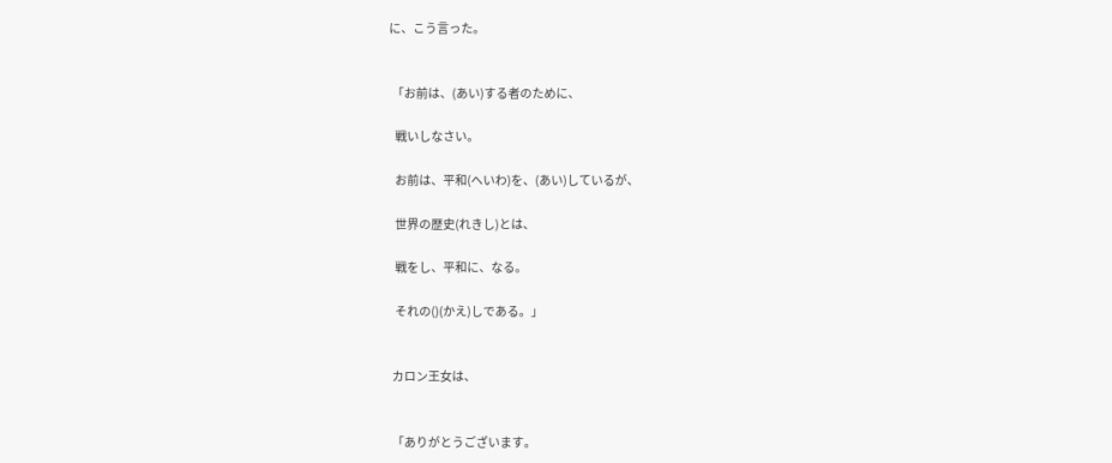に、こう言った。


 「お前は、(あい)する者のために、

  戦いしなさい。

  お前は、平和(へいわ)を、(あい)しているが、

  世界の歴史(れきし)とは、

  戦をし、平和に、なる。

  それの()(かえ)しである。」


 カロン王女は、


 「ありがとうございます。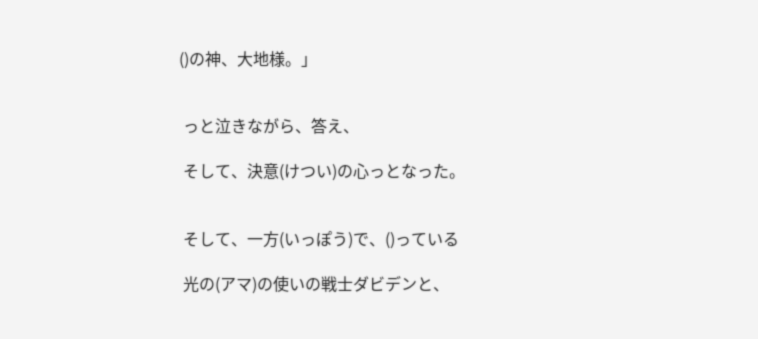()の神、大地様。」


 っと泣きながら、答え、

 そして、決意(けつい)の心っとなった。


 そして、一方(いっぽう)で、()っている

 光の(アマ)の使いの戦士ダビデンと、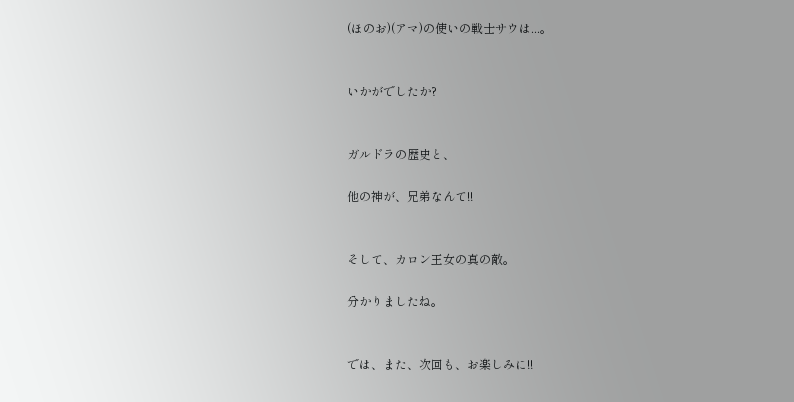(ほのお)(アマ)の使いの戦士サウは...。


いかがでしたか?


ガルドラの歴史と、

他の神が、兄弟なんて!!


そして、カロン王女の真の敵。

分かりましたね。


では、また、次回も、お楽しみに!!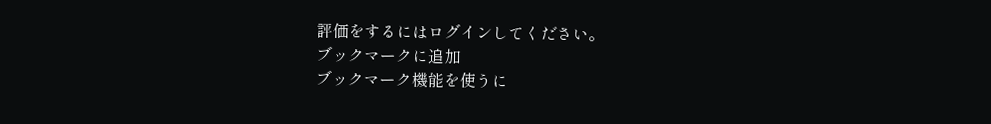評価をするにはログインしてください。
ブックマークに追加
ブックマーク機能を使うに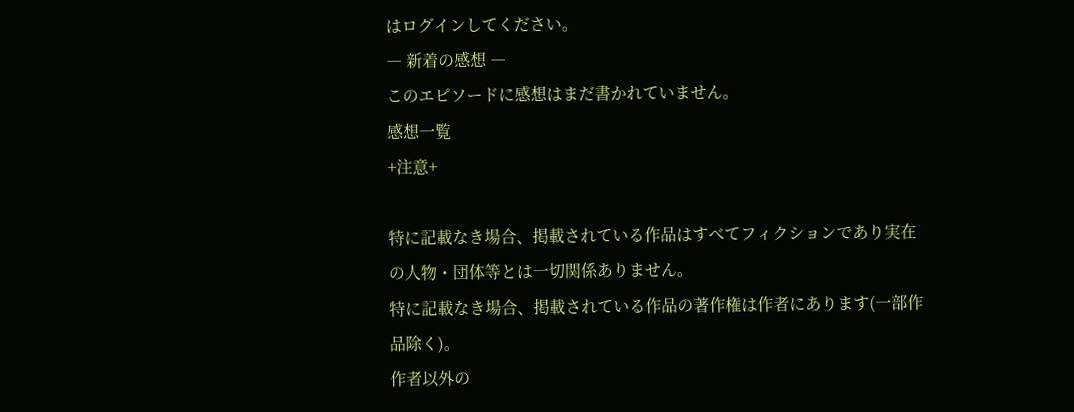はログインしてください。
― 新着の感想 ―
このエピソードに感想はまだ書かれていません。
感想一覧
+注意+

特に記載なき場合、掲載されている作品はすべてフィクションであり実在の人物・団体等とは一切関係ありません。
特に記載なき場合、掲載されている作品の著作権は作者にあります(一部作品除く)。
作者以外の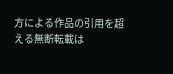方による作品の引用を超える無断転載は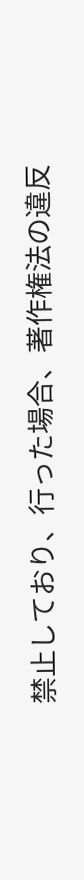禁止しており、行った場合、著作権法の違反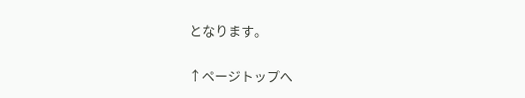となります。

↑ページトップへ